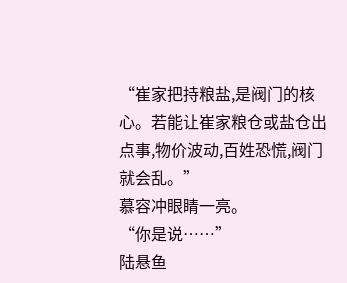“崔家把持粮盐,是阀门的核心。若能让崔家粮仓或盐仓出点事,物价波动,百姓恐慌,阀门就会乱。”
慕容冲眼睛一亮。
“你是说……”
陆悬鱼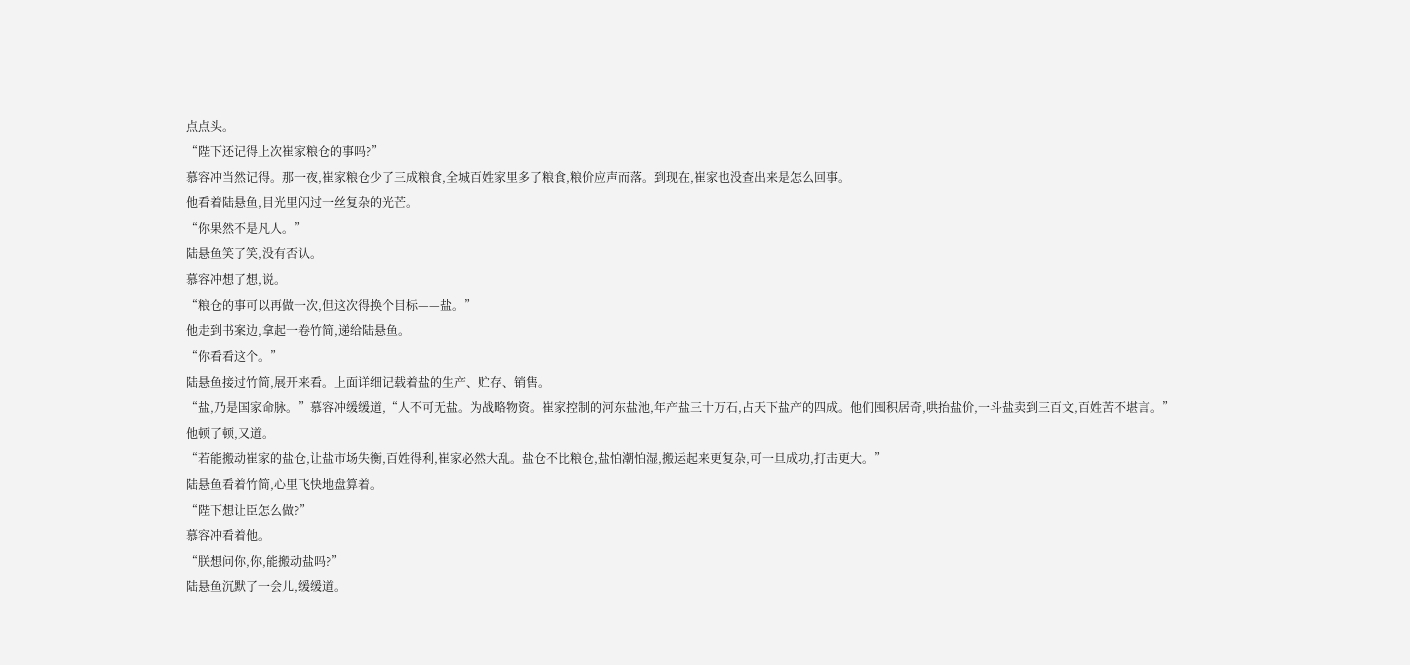点点头。
“陛下还记得上次崔家粮仓的事吗?”
慕容冲当然记得。那一夜,崔家粮仓少了三成粮食,全城百姓家里多了粮食,粮价应声而落。到现在,崔家也没查出来是怎么回事。
他看着陆悬鱼,目光里闪过一丝复杂的光芒。
“你果然不是凡人。”
陆悬鱼笑了笑,没有否认。
慕容冲想了想,说。
“粮仓的事可以再做一次,但这次得换个目标——盐。”
他走到书案边,拿起一卷竹简,递给陆悬鱼。
“你看看这个。”
陆悬鱼接过竹简,展开来看。上面详细记载着盐的生产、贮存、销售。
“盐,乃是国家命脉。”慕容冲缓缓道,“人不可无盐。为战略物资。崔家控制的河东盐池,年产盐三十万石,占天下盐产的四成。他们囤积居奇,哄抬盐价,一斗盐卖到三百文,百姓苦不堪言。”
他顿了顿,又道。
“若能搬动崔家的盐仓,让盐市场失衡,百姓得利,崔家必然大乱。盐仓不比粮仓,盐怕潮怕湿,搬运起来更复杂,可一旦成功,打击更大。”
陆悬鱼看着竹简,心里飞快地盘算着。
“陛下想让臣怎么做?”
慕容冲看着他。
“朕想问你,你,能搬动盐吗?”
陆悬鱼沉默了一会儿,缓缓道。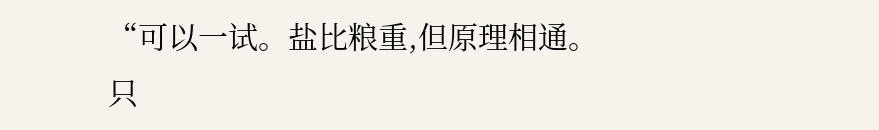“可以一试。盐比粮重,但原理相通。只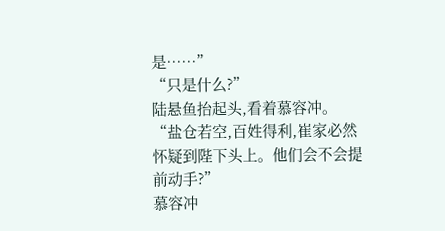是……”
“只是什么?”
陆悬鱼抬起头,看着慕容冲。
“盐仓若空,百姓得利,崔家必然怀疑到陛下头上。他们会不会提前动手?”
慕容冲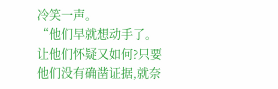冷笑一声。
“他们早就想动手了。让他们怀疑又如何?只要他们没有确凿证据,就奈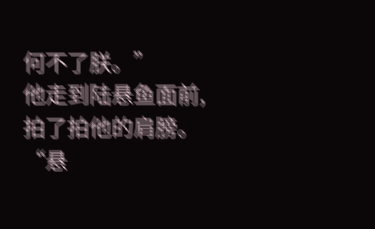何不了朕。”
他走到陆悬鱼面前,拍了拍他的肩膀。
“悬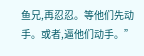鱼兄,再忍忍。等他们先动手。或者,逼他们动手。”